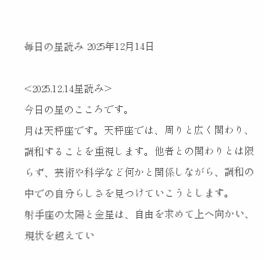毎日の星読み 2025年12月14日

<2025.12.14星読み>
今日の星のこころです。
月は天秤座です。天秤座では、周りと広く関わり、調和することを重視します。他者との関わりとは限らず、芸術や科学など何かと関係しながら、調和の中での自分らしさを見つけていこうとします。
射手座の太陽と金星は、自由を求めて上へ向かい、現状を越えてい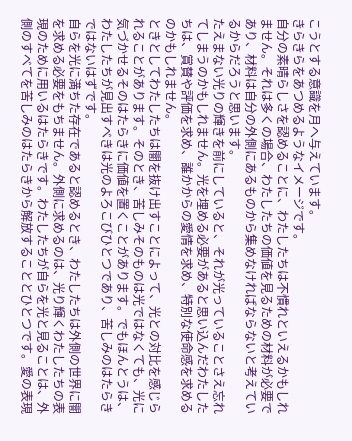こうとする意識を月へ与えています。
きらきらをあつめるようなイメージです。
自分の素晴らしさを認めることに、わたしたちは不慣れといえるかもしれません。それは多くの場合、わたしたちの価値を見るための材料が必要であり、材料は自分の外側にあるものから集めなければならないと考えているからだろうと思います。
たえまない光りの輝きを前にしていると、それが光っていることさえ忘れてしまうのかもしれません。光を埋める必要があると思い込んだわたしたちは、賞賛や評価を求め、誰かからの愛情を求め、特別な使命感を求めるのかもしれません。
ときとしてわたしたちは闇を抜け出すことによって、光との対比を感じられることがあります。そのとき、苦しみそのものは光ではなくても、光に気づかせるそのはたらきに価値を置くことがあります。でもほんとうは、わたしたちが見出すべきは光のよろこびひとつであり、苦しみのはたらきではないはずです。
自らを光に満ちた存在であると認めるとき、わたしたちは外側の世界に闇を求める必要をもちません。外側に求めるのは、光り輝くわたしたちの表現のために用いるはたらきです。わたしたちが自らを光と見ることは、外側のすべてを苦しみのはたらきから解放することとひとつです。愛の表現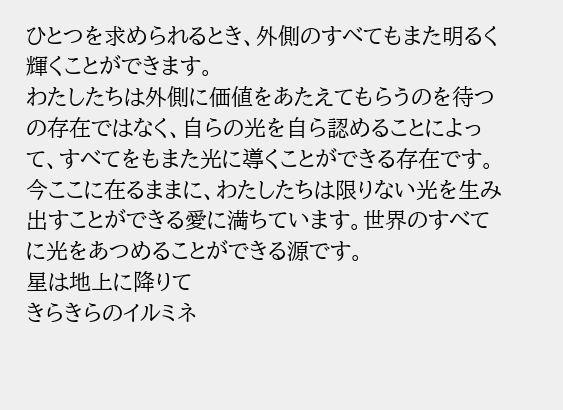ひとつを求められるとき、外側のすべてもまた明るく輝くことができます。
わたしたちは外側に価値をあたえてもらうのを待つの存在ではなく、自らの光を自ら認めることによって、すべてをもまた光に導くことができる存在です。今ここに在るままに、わたしたちは限りない光を生み出すことができる愛に満ちています。世界のすべてに光をあつめることができる源です。
星は地上に降りて
きらきらのイルミネ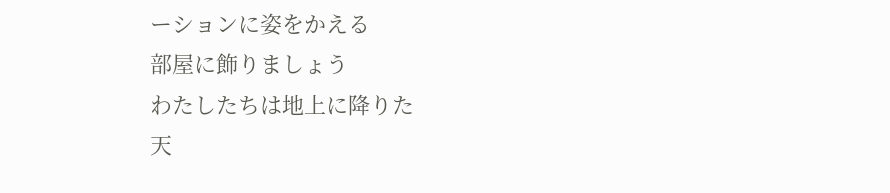ーションに姿をかえる
部屋に飾りましょう
わたしたちは地上に降りた
天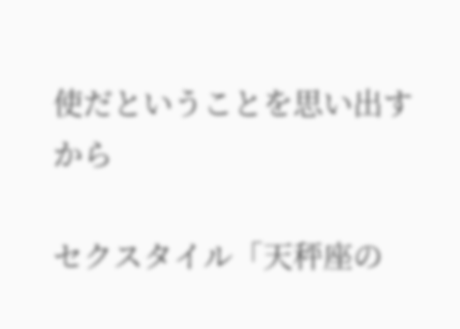使だということを思い出すから

セクスタイル「天秤座の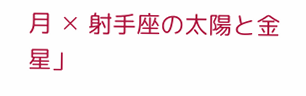月 ✕ 射手座の太陽と金星」